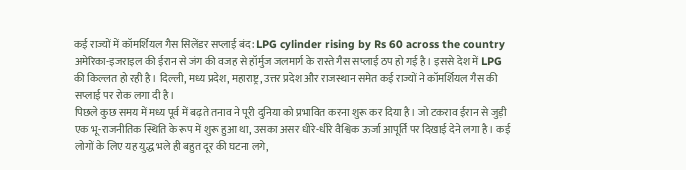कई राज्यों में कॉमर्शियल गैस सिलेंडर सप्लाई बंद: LPG cylinder rising by Rs 60 across the country
अमेरिका-इजराइल की ईरान से जंग की वजह से हॉर्मुज जलमार्ग के रास्ते गैस सप्लाई ठप हो गई है। इससे देश में LPG की किल्लत हो रही है। दिल्ली, मध्य प्रदेश, महाराष्ट्र, उत्तर प्रदेश और राजस्थान समेत कई राज्यों ने कॉमर्शियल गैस की सप्लाई पर रोक लगा दी है।
पिछले कुछ समय में मध्य पूर्व में बढ़ते तनाव ने पूरी दुनिया को प्रभावित करना शुरू कर दिया है। जो टकराव ईरान से जुड़ी एक भू-राजनीतिक स्थिति के रूप में शुरू हुआ था, उसका असर धीरे-धीरे वैश्विक ऊर्जा आपूर्ति पर दिखाई देने लगा है। कई लोगों के लिए यह युद्ध भले ही बहुत दूर की घटना लगे,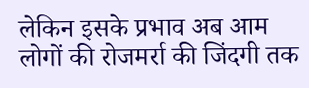लेकिन इसके प्रभाव अब आम लोगों की रोजमर्रा की जिंदगी तक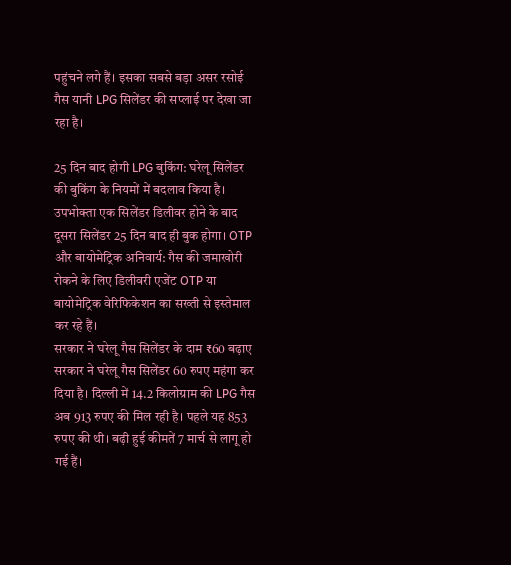पहुंचने लगे हैं। इसका सबसे बड़ा असर रसोई गैस यानी LPG सिलेंडर की सप्लाई पर देखा जा रहा है।

25 दिन बाद होगी LPG बुकिंग: घरेलू सिलेंडर की बुकिंग के नियमों में बदलाव किया है। उपभोक्ता एक सिलेंडर डिलीवर होने के बाद दूसरा सिलेंडर 25 दिन बाद ही बुक होगा। OTP और बायोमेट्रिक अनिवार्य: गैस की जमाखोरी रोकने के लिए डिलीवरी एजेंट OTP या बायोमेट्रिक वेरिफिकेशन का सख्ती से इस्तेमाल कर रहे हैं।
सरकार ने घरेलू गैस सिलेंडर के दाम ₹60 बढ़ाए
सरकार ने घरेलू गैस सिलेंडर 60 रुपए महंगा कर दिया है। दिल्ली में 14.2 किलोग्राम की LPG गैस अब 913 रुपए की मिल रही है। पहले यह 853 रुपए की थी। बढ़ी हुई कीमतें 7 मार्च से लागू हो गई हैं।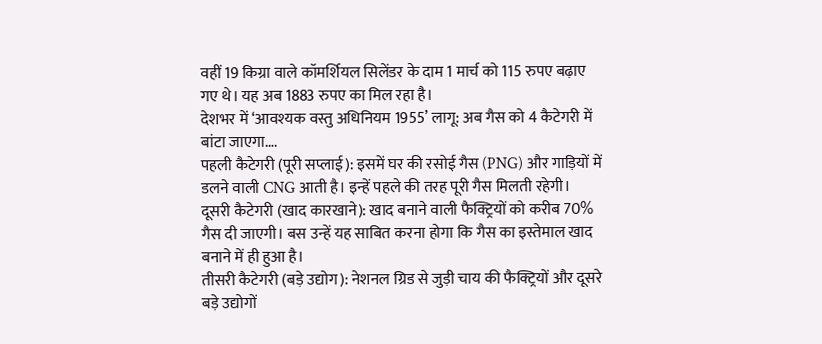वहीं 19 किग्रा वाले कॉमर्शियल सिलेंडर के दाम 1 मार्च को 115 रुपए बढ़ाए गए थे। यह अब 1883 रुपए का मिल रहा है।
देशभर में ‘आवश्यक वस्तु अधिनियम 1955’ लागू: अब गैस को 4 कैटेगरी में बांटा जाएगा….
पहली कैटेगरी (पूरी सप्लाई): इसमें घर की रसोई गैस (PNG) और गाड़ियों में डलने वाली CNG आती है। इन्हें पहले की तरह पूरी गैस मिलती रहेगी।
दूसरी कैटेगरी (खाद कारखाने): खाद बनाने वाली फैक्ट्रियों को करीब 70% गैस दी जाएगी। बस उन्हें यह साबित करना होगा कि गैस का इस्तेमाल खाद बनाने में ही हुआ है।
तीसरी कैटेगरी (बड़े उद्योग): नेशनल ग्रिड से जुड़ी चाय की फैक्ट्रियों और दूसरे बड़े उद्योगों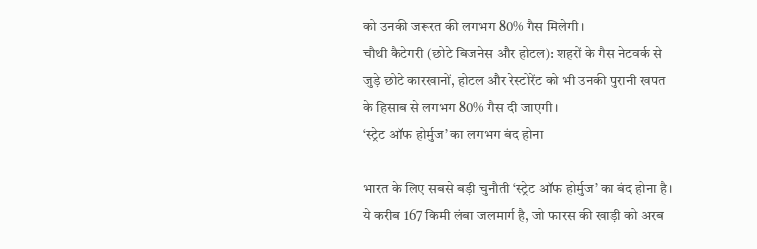को उनकी जरूरत की लगभग 80% गैस मिलेगी।
चौथी कैटेगरी (छोटे बिजनेस और होटल): शहरों के गैस नेटवर्क से जुड़े छोटे कारखानों, होटल और रेस्टोरेंट को भी उनकी पुरानी खपत के हिसाब से लगभग 80% गैस दी जाएगी।
‘स्ट्रेट ऑफ होर्मुज’ का लगभग बंद होना

भारत के लिए सबसे बड़ी चुनौती ‘स्ट्रेट ऑफ होर्मुज’ का बंद होना है। ये करीब 167 किमी लंबा जलमार्ग है, जो फारस की खाड़ी को अरब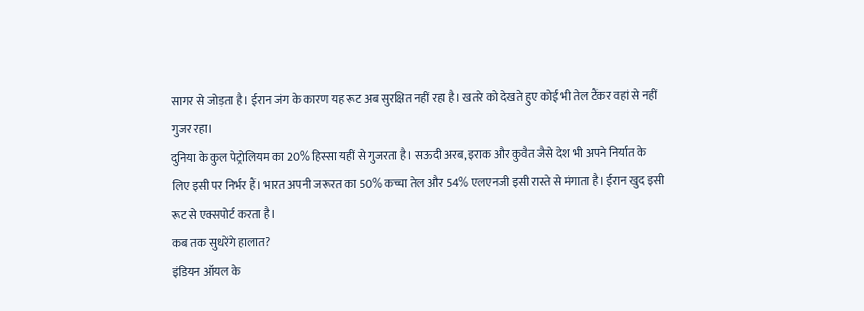सागर से जोड़ता है। ईरान जंग के कारण यह रूट अब सुरक्षित नहीं रहा है। खतरे को देखते हुए कोई भी तेल टैंकर वहां से नहीं गुजर रहा।
दुनिया के कुल पेट्रोलियम का 20% हिस्सा यहीं से गुजरता है। सऊदी अरब, इराक और कुवैत जैसे देश भी अपने निर्यात के लिए इसी पर निर्भर हैं। भारत अपनी जरूरत का 50% कच्चा तेल और 54% एलएनजी इसी रास्ते से मंगाता है। ईरान खुद इसी रूट से एक्सपोर्ट करता है।
कब तक सुधरेंगे हालात?
इंडियन ऑयल के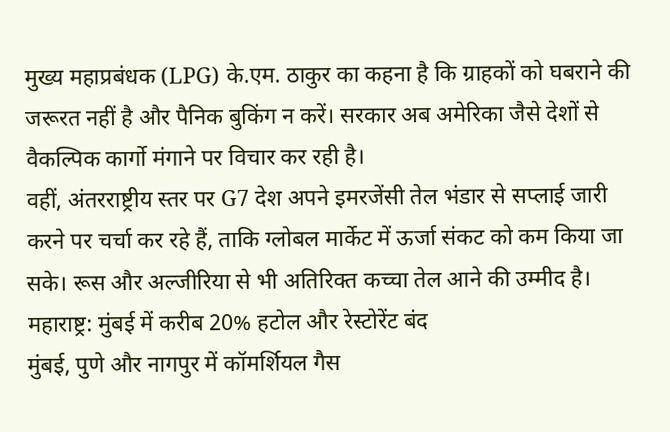मुख्य महाप्रबंधक (LPG) के.एम. ठाकुर का कहना है कि ग्राहकों को घबराने की जरूरत नहीं है और पैनिक बुकिंग न करें। सरकार अब अमेरिका जैसे देशों से वैकल्पिक कार्गो मंगाने पर विचार कर रही है।
वहीं, अंतरराष्ट्रीय स्तर पर G7 देश अपने इमरजेंसी तेल भंडार से सप्लाई जारी करने पर चर्चा कर रहे हैं, ताकि ग्लोबल मार्केट में ऊर्जा संकट को कम किया जा सके। रूस और अल्जीरिया से भी अतिरिक्त कच्चा तेल आने की उम्मीद है।
महाराष्ट्र: मुंबई में करीब 20% हटोल और रेस्टोरेंट बंद
मुंबई, पुणे और नागपुर में कॉमर्शियल गैस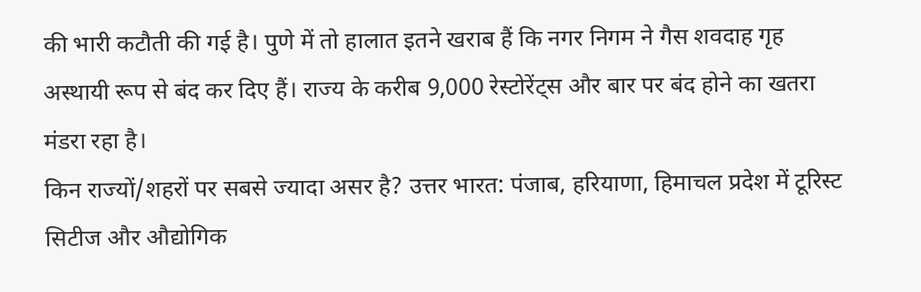की भारी कटौती की गई है। पुणे में तो हालात इतने खराब हैं कि नगर निगम ने गैस शवदाह गृह अस्थायी रूप से बंद कर दिए हैं। राज्य के करीब 9,000 रेस्टोरेंट्स और बार पर बंद होने का खतरा मंडरा रहा है।
किन राज्यों/शहरों पर सबसे ज्यादा असर है? उत्तर भारत: पंजाब, हरियाणा, हिमाचल प्रदेश में टूरिस्ट सिटीज और औद्योगिक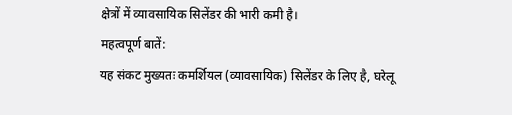क्षेत्रों में व्यावसायिक सिलेंडर की भारी कमी है।
महत्वपूर्ण बातें:
यह संकट मुख्यतः कमर्शियल (व्यावसायिक) सिलेंडर के लिए है, घरेलू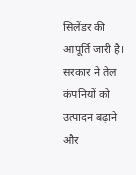सिलेंडर की आपूर्ति जारी है।
सरकार ने तेल कंपनियों को उत्पादन बढ़ाने और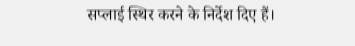सप्लाई स्थिर करने के निर्देश दिए हैं।